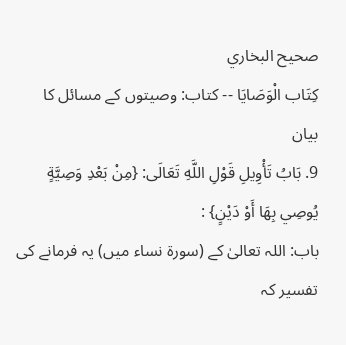صحيح البخاري
كِتَاب الْوَصَايَا -- کتاب: وصیتوں کے مسائل کا بیان
9. بَابُ تَأْوِيلِ قَوْلِ اللَّهِ تَعَالَى: {مِنْ بَعْدِ وَصِيَّةٍ يُوصِي بِهَا أَوْ دَيْنٍ} :
باب: اللہ تعالیٰ کے (سورۃ نساء میں) یہ فرمانے کی تفسیر کہ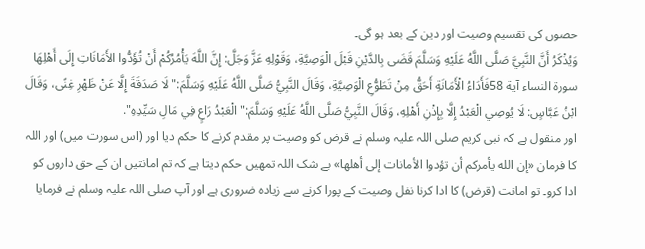حصوں کی تقسیم وصیت اور دین کے بعد ہو گی۔
وَيُذْكَرُ أَنَّ النَّبِيَّ صَلَّى اللَّهُ عَلَيْهِ وَسَلَّمَ قَضَى بِالدَّيْنِ قَبْلَ الْوَصِيَّةِ، وَقَوْلِهِ عَزَّ وَجَلَّ: إِنَّ اللَّهَ يَأْمُرُكُمْ أَنْ تُؤَدُّوا الأَمَانَاتِ إِلَى أَهْلِهَا سورة النساء آية 58فَأَدَاءُ الْأَمَانَةِ أَحَقُّ مِنْ تَطَوُّعِ الْوَصِيَّةِ، وَقَالَ النَّبِيُّ صَلَّى اللَّهُ عَلَيْهِ وَسَلَّمَ:" لَا صَدَقَةَ إِلَّا عَنْ ظَهْرِ غِنًى، وَقَالَ ابْنُ عَبَّاسٍ: لَا يُوصِي الْعَبْدُ إِلَّا بِإِذْنِ أَهْلِهِ، وَقَالَ النَّبِيُّ صَلَّى اللَّهُ عَلَيْهِ وَسَلَّمَ:" الْعَبْدُ رَاعٍ فِي مَالِ سَيِّدِهِ".
اور منقول ہے کہ نبی کریم صلی اللہ علیہ وسلم نے قرض کو وصیت پر مقدم کرنے کا حکم دیا اور (اس سورت میں) اور اللہ کا فرمان «إن الله يأمركم أن تؤدوا الأمانات إلى أهلها» بے شک اللہ تمھیں حکم دیتا ہے کہ تم امانتیں ان کے حق داروں کو ادا کرو۔ تو امانت (قرض) کا ادا کرنا نفل وصیت کے پورا کرنے سے زیادہ ضروری ہے اور آپ صلی اللہ علیہ وسلم نے فرمایا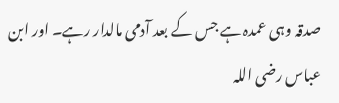صدقہ وہی عمدہ ہے جس کے بعد آدمی مالدار رہے۔ اور ابن عباس رضی اللہ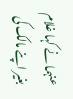عنہما نے کہا غلام بغیر اپنے مالک کی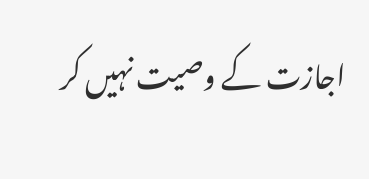اجازت کے وصیت نہیں کر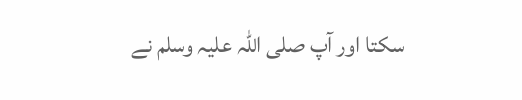سکتا اور آپ صلی اللہ علیہ وسلم نے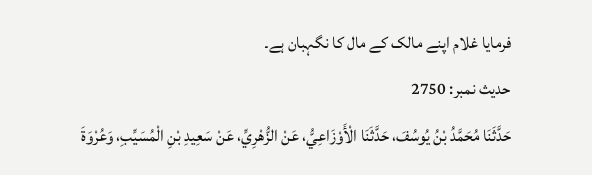فرمایا غلام اپنے مالک کے مال کا نگہبان ہے۔
حدیث نمبر: 2750
حَدَّثَنَا مُحَمَّدُ بْنُ يُوسُفَ، حَدَّثَنَا الْأَوْزَاعِيُّ، عَنْ الزُّهْرِيِّ، عَنْ سَعِيدِ بْنِ الْمُسَيِّبِ، وَعُرْوَةَ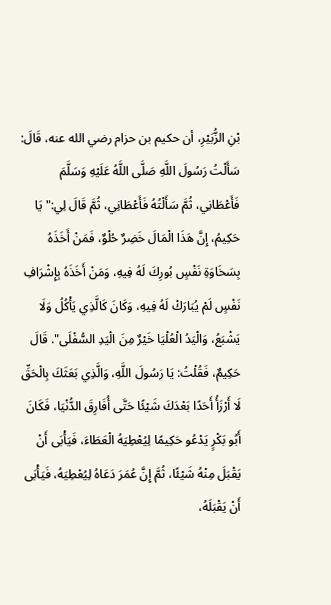بْنِ الزُّبَيْرِ، أن حكيم بن حزام رضي الله عنه، قَالَ: سَأَلْتُ رَسُولَ اللَّهِ صَلَّى اللَّهُ عَلَيْهِ وَسَلَّمَ فَأَعْطَانِي، ثُمَّ سَأَلْتُهُ فَأَعْطَانِي، ثُمَّ قَالَ لِي:" يَا حَكِيمُ، إِنَّ هَذَا الْمَالَ خَضِرٌ حُلْوٌ، فَمَنْ أَخَذَهُ بِسَخَاوَةِ نَفْسٍ بُورِكَ لَهُ فِيهِ، وَمَنْ أَخَذَهُ بِإِشْرَافِ نَفْسٍ لَمْ يُبَارَكْ لَهُ فِيهِ، وَكَانَ كَالَّذِي يَأْكُلُ وَلَا يَشْبَعُ، وَالْيَدُ الْعُلْيَا خَيْرٌ مِنَ الْيَدِ السُّفْلَى". قَالَ حَكِيمٌ، فَقُلْتُ: يَا رَسُولَ اللَّهِ، وَالَّذِي بَعَثَكَ بِالْحَقِّ لَا أَرْزَأُ أَحَدًا بَعْدَكَ شَيْئًا حَتَّى أُفَارِقَ الدُّنْيَا، فَكَانَ أَبُو بَكْرٍ يَدْعُو حَكِيمًا لِيُعْطِيَهُ الْعَطَاءَ، فَيَأْبَى أَنْ يَقْبَلَ مِنْهُ شَيْئًا، ثُمَّ إِنَّ عُمَرَ دَعَاهُ لِيُعْطِيَهُ، فَيَأْبَى أَنْ يَقْبَلَهُ،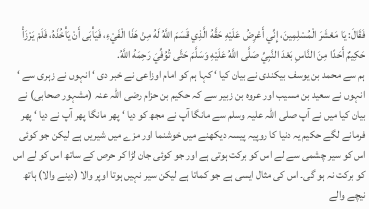فَقَالَ: يَا مَعْشَرَ الْمُسْلِمِينَ، إِنِّي أَعْرِضُ عَلَيْهِ حَقَّهُ الَّذِي قَسَمَ اللَّهُ لَهُ مِنْ هَذَا الْفَيْءِ، فَيَأْبَى أَنْ يَأْخُذَهُ، فَلَمْ يَرْزَأْ حَكِيمٌ أَحَدًا مِنَ النَّاسِ بَعْدَ النَّبِيِّ صَلَّى اللَّهُ عَلَيْهِ وَسَلَّمَ حَتَّى تُوُفِّيَ رَحِمَهُ اللَّهُ.
ہم سے محمد بن یوسف بیکندی نے بیان کیا ‘ کہا ہم کو امام اوزاعی نے خبر دی ‘ انہوں نے زہری سے ‘ انہوں نے سعید بن مسیب اور عروہ بن زبیر سے کہ حکیم بن حزام رضی اللہ عنہ (مشہور صحابی) نے بیان کیا میں نے آپ صلی اللہ علیہ وسلم سے مانگا آپ نے مجھ کو دیا ‘ پھر مانگا پھر آپ نے دیا ‘ پھر فرمانے لگے حکیم یہ دنیا کا روپیہ پیسہ دیکھنے میں خوشنما اور مزے میں شیریں ہے لیکن جو کوئی اس کو سیر چشمی سے لے اس کو برکت ہوتی ہے اور جو کوئی جان لڑا کر حرص کے ساتھ اس کو لے اس کو برکت نہ ہو گی۔ اس کی مثال ایسی ہے جو کماتا ہے لیکن سیر نہیں ہوتا اوپر والا (دینے والا) ہاتھ نیچے والے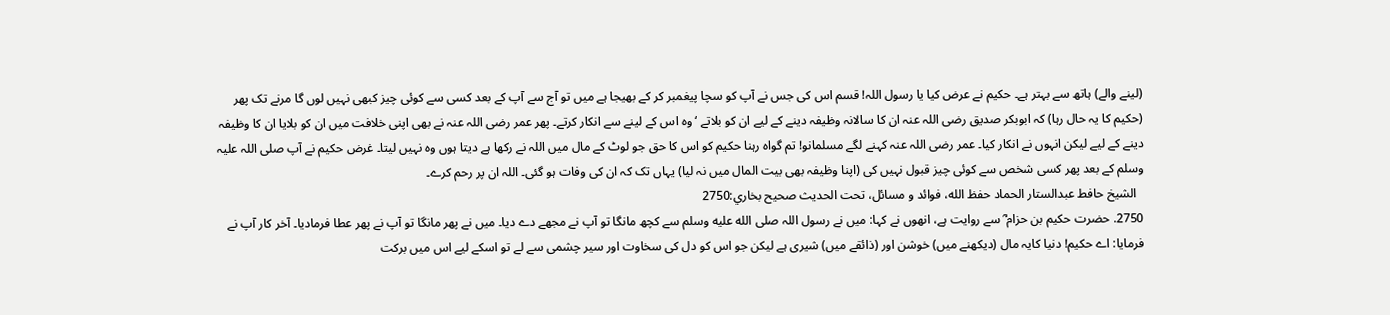(لینے والے) ہاتھ سے بہتر ہے۔ حکیم نے عرض کیا یا رسول اللہ! قسم اس کی جس نے آپ کو سچا پیغمبر کر کے بھیجا ہے میں تو آج سے آپ کے بعد کسی سے کوئی چیز کبھی نہیں لوں گا مرنے تک پھر (حکیم کا یہ حال رہا) کہ ابوبکر صدیق رضی اللہ عنہ ان کا سالانہ وظیفہ دینے کے لیے ان کو بلاتے ‘ وہ اس کے لینے سے انکار کرتے۔ پھر عمر رضی اللہ عنہ نے بھی اپنی خلافت میں ان کو بلایا ان کا وظیفہ دینے کے لیے لیکن انہوں نے انکار کیا۔ عمر رضی اللہ عنہ کہنے لگے مسلمانو! تم گواہ رہنا حکیم کو اس کا حق جو لوٹ کے مال میں اللہ نے رکھا ہے دیتا ہوں وہ نہیں لیتا۔ غرض حکیم نے آپ صلی اللہ علیہ وسلم کے بعد پھر کسی شخص سے کوئی چیز قبول نہیں کی (اپنا وظیفہ بھی بیت المال میں نہ لیا) یہاں تک کہ ان کی وفات ہو گئی۔ اللہ ان پر رحم کرے۔
  الشيخ حافط عبدالستار الحماد حفظ الله، فوائد و مسائل، تحت الحديث صحيح بخاري:2750
2750. حضرت حکیم بن حزام ؓ سے روایت ہے، انھوں نے کہا: میں نے رسول اللہ صلى الله عليه وسلم سے کچھ مانگا تو آپ نے مجھے دے دیا۔ میں نے پھر مانگا تو آپ نے پھر عطا فرمادیا۔ آخر کار آپ نے فرمایا: اے حکیم! دنیا کایہ مال (دیکھنے میں) خوشن اور (ذائقے میں) شیری ہے لیکن جو اس کو دل کی سخاوت اور سیر چشمی سے لے تو اسکے لیے اس میں برکت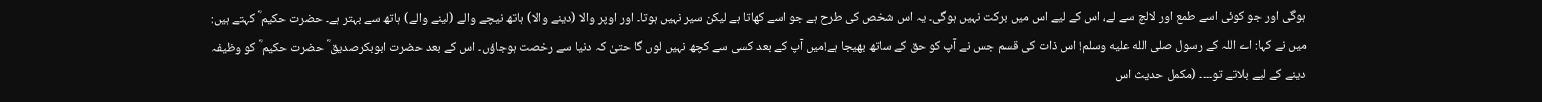ہوگی اور جو کوئی اسے طمع اور لالچ سے لے، اس کے لیے اس میں برکت نہیں ہوگی۔ یہ اس شخص کی طرح ہے جو اسے کھاتا ہے لیکن سیر نہیں ہوتا۔ اور اوپر والا (دینے والا) ہاتھ نیچے والے (لینے والے) ہاتھ سے بہتر ہے۔ حضرت حکیم ؓ کہتے ہیں: میں نے کہا: اے اللہ کے رسول صلى الله عليه وسلم! اس ذات کی قسم جس نے آپ کو حق کے ساتھ بھیجا ہے!میں آپ کے بعد کسی سے کچھ نہیں لوں گا حتیٰ کہ دنیا سے رخصت ہوجاؤں۔ اس کے بعد حضرت ابوبکرصدیق ؓ حضرت حکیم ؓ کو وظیفہ دینے کے لیے بلاتے تو۔۔۔۔ (مکمل حدیث اس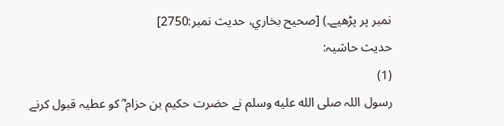نمبر پر پڑھیے۔) [صحيح بخاري، حديث نمبر:2750]
حدیث حاشیہ:
(1)
رسول اللہ صلى الله عليه وسلم نے حضرت حکیم بن حزام ؓ کو عطیہ قبول کرنے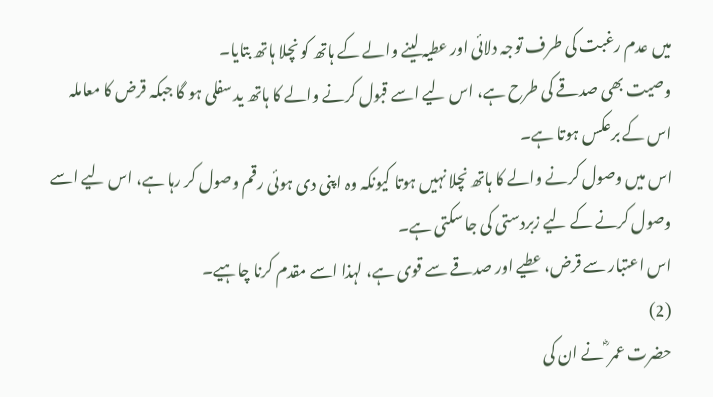میں عدم رغبت کی طرف توجہ دلائی اور عطیہ لینے والے کے ہاتھ کو نچلا ہاتھ بتایا۔
وصیت بھی صدقے کی طرح ہے، اس لیے اسے قبول کرنے والے کا ہاتھ ید سفلی ہو گا جبکہ قرض کا معاملہ اس کے برعکس ہوتا ہے۔
اس میں وصول کرنے والے کا ہاتھ نچلا نہیں ہوتا کیونکہ وہ اپنی دی ہوئی رقم وصول کر رہا ہے، اس لیے اسے وصول کرنے کے لیے زبردستی کی جا سکتی ہے۔
اس اعتبار سے قرض، عطیے اور صدقے سے قوی ہے، لہذا اسے مقدم کرنا چاہیے۔
(2)
حضرت عمر ؓ نے ان کی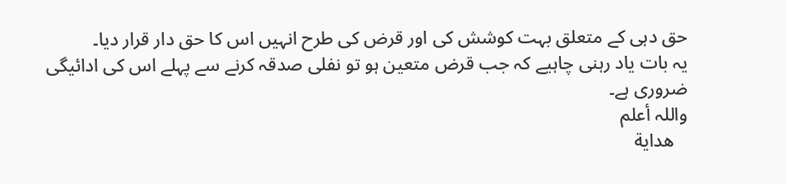حق دہی کے متعلق بہت کوشش کی اور قرض کی طرح انہیں اس کا حق دار قرار دیا۔
یہ بات یاد رہنی چاہیے کہ جب قرض متعین ہو تو نفلی صدقہ کرنے سے پہلے اس کی ادائیگی ضروری ہے۔
واللہ أعلم
   هداية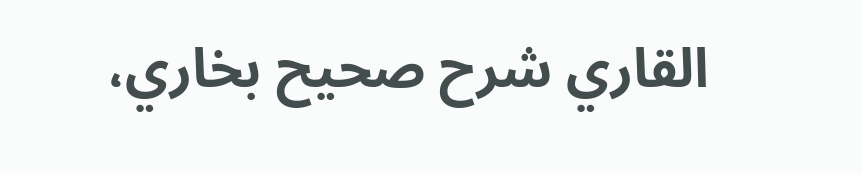القاري شرح صحيح بخاري،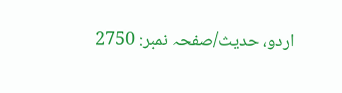اردو، حدیث/صفحہ نمبر: 2750